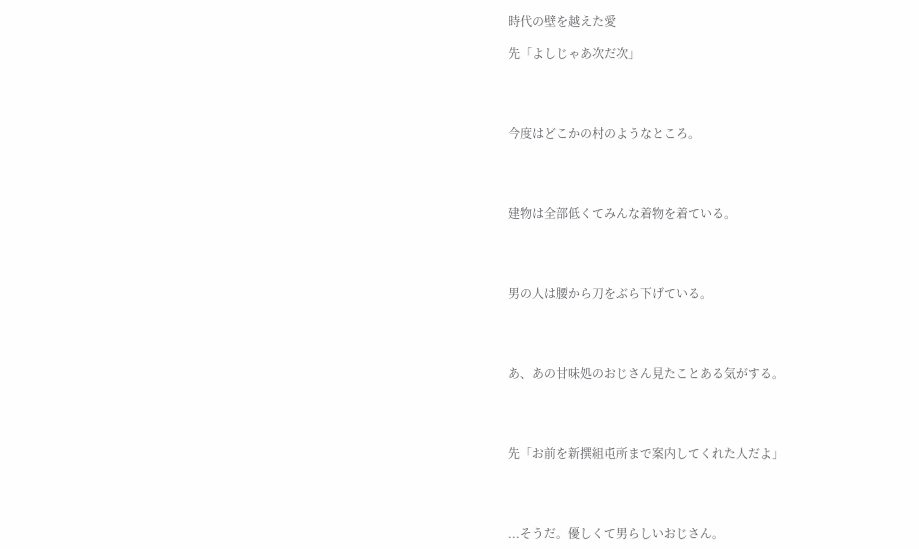時代の壁を越えた愛

先「よしじゃあ次だ次」




今度はどこかの村のようなところ。




建物は全部低くてみんな着物を着ている。




男の人は腰から刀をぶら下げている。




あ、あの甘味処のおじさん見たことある気がする。




先「お前を新撰組屯所まで案内してくれた人だよ」




...そうだ。優しくて男らしいおじさん。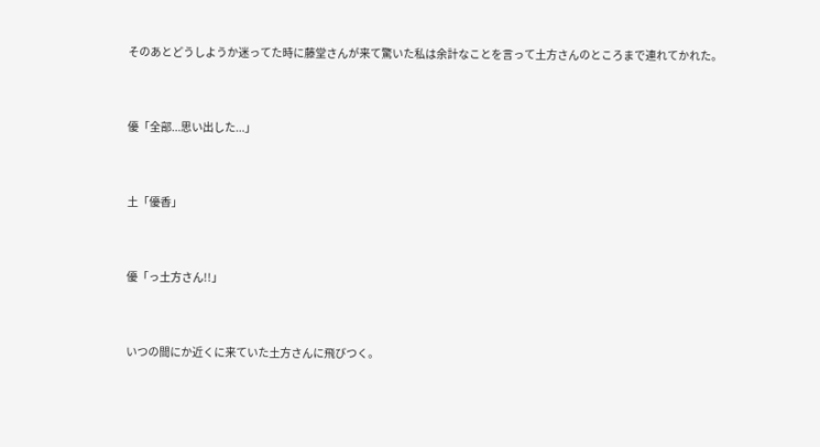そのあとどうしようか迷ってた時に藤堂さんが来て驚いた私は余計なことを言って土方さんのところまで連れてかれた。




優「全部...思い出した...」




土「優香」




優「っ土方さん!!」




いつの間にか近くに来ていた土方さんに飛びつく。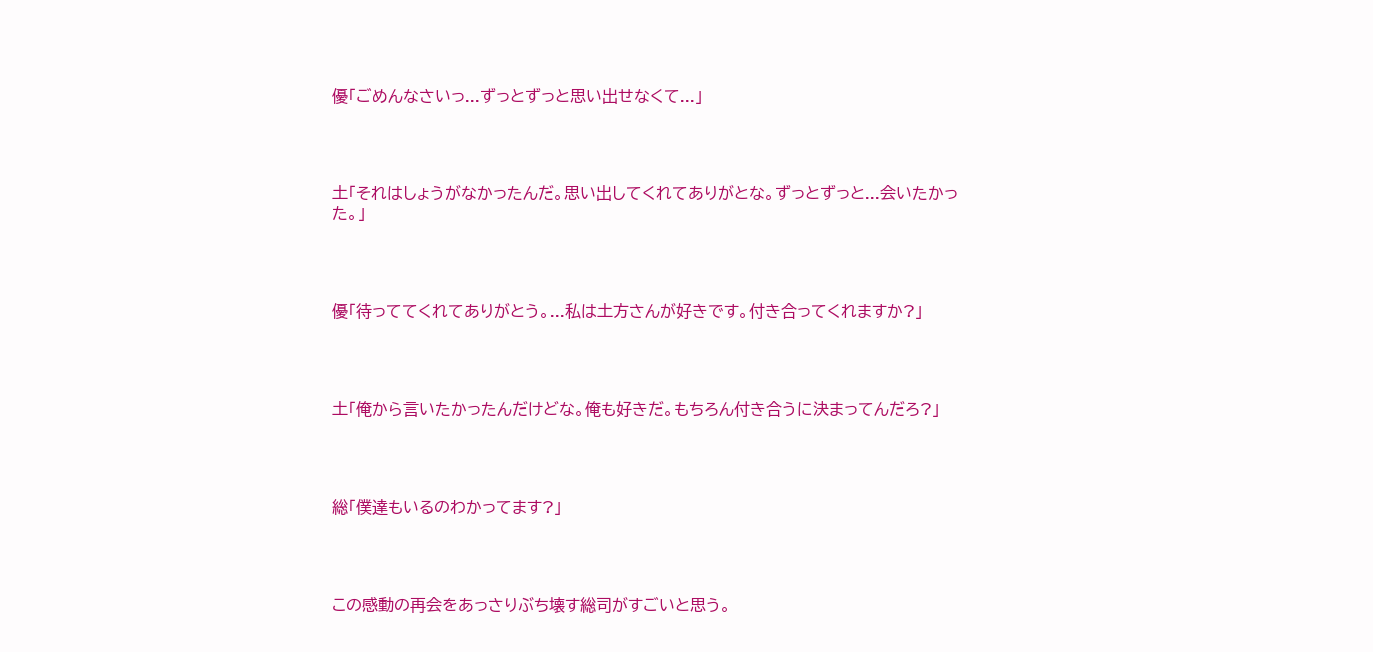優「ごめんなさいっ...ずっとずっと思い出せなくて...」




土「それはしょうがなかったんだ。思い出してくれてありがとな。ずっとずっと...会いたかった。」




優「待っててくれてありがとう。...私は土方さんが好きです。付き合ってくれますか?」




土「俺から言いたかったんだけどな。俺も好きだ。もちろん付き合うに決まってんだろ?」




総「僕達もいるのわかってます?」




この感動の再会をあっさりぶち壊す総司がすごいと思う。